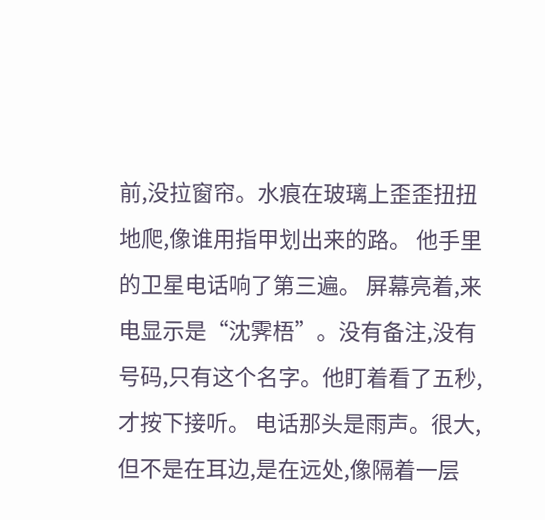前,没拉窗帘。水痕在玻璃上歪歪扭扭地爬,像谁用指甲划出来的路。 他手里的卫星电话响了第三遍。 屏幕亮着,来电显示是“沈霁梧”。没有备注,没有号码,只有这个名字。他盯着看了五秒,才按下接听。 电话那头是雨声。很大,但不是在耳边,是在远处,像隔着一层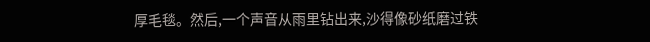厚毛毯。然后,一个声音从雨里钻出来,沙得像砂纸磨过铁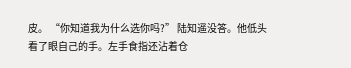皮。 “你知道我为什么选你吗?” 陆知遥没答。他低头看了眼自己的手。左手食指还沾着仓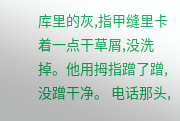库里的灰,指甲缝里卡着一点干草屑,没洗掉。他用拇指蹭了蹭,没蹭干净。 电话那头,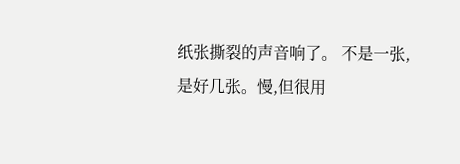纸张撕裂的声音响了。 不是一张,是好几张。慢,但很用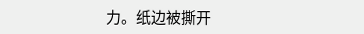力。纸边被撕开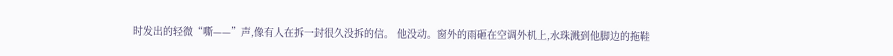时发出的轻微“嘶——”声,像有人在拆一封很久没拆的信。 他没动。窗外的雨砸在空调外机上,水珠溅到他脚边的拖鞋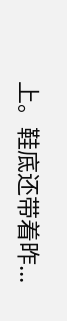上。鞋底还带着昨...